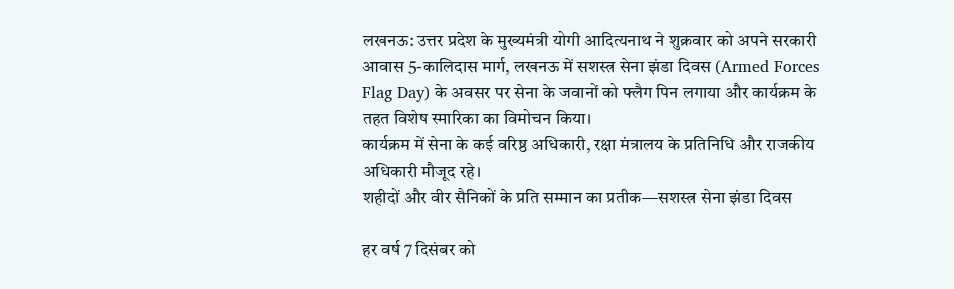लखनऊ: उत्तर प्रदेश के मुख्यमंत्री योगी आदित्यनाथ ने शुक्रवार को अपने सरकारी आवास 5-कालिदास मार्ग, लखनऊ में सशस्त्र सेना झंडा दिवस (Armed Forces Flag Day) के अवसर पर सेना के जवानों को फ्लैग पिन लगाया और कार्यक्रम के तहत विशेष स्मारिका का विमोचन किया।
कार्यक्रम में सेना के कई वरिष्ठ अधिकारी, रक्षा मंत्रालय के प्रतिनिधि और राजकीय अधिकारी मौजूद रहे।
शहीदों और वीर सैनिकों के प्रति सम्मान का प्रतीक—सशस्त्र सेना झंडा दिवस

हर वर्ष 7 दिसंबर को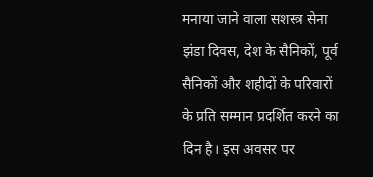मनाया जाने वाला सशस्त्र सेना झंडा दिवस, देश के सैनिकों, पूर्व सैनिकों और शहीदों के परिवारों के प्रति सम्मान प्रदर्शित करने का दिन है। इस अवसर पर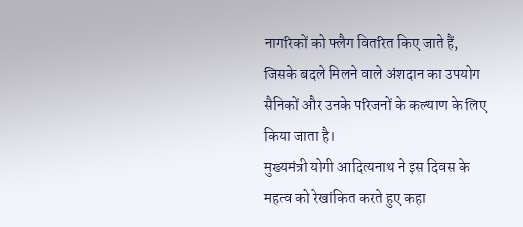नागरिकों को फ्लैग वितरित किए जाते हैं, जिसके बदले मिलने वाले अंशदान का उपयोग सैनिकों और उनके परिजनों के कल्याण के लिए किया जाता है।
मुख्यमंत्री योगी आदित्यनाथ ने इस दिवस के महत्व को रेखांकित करते हुए कहा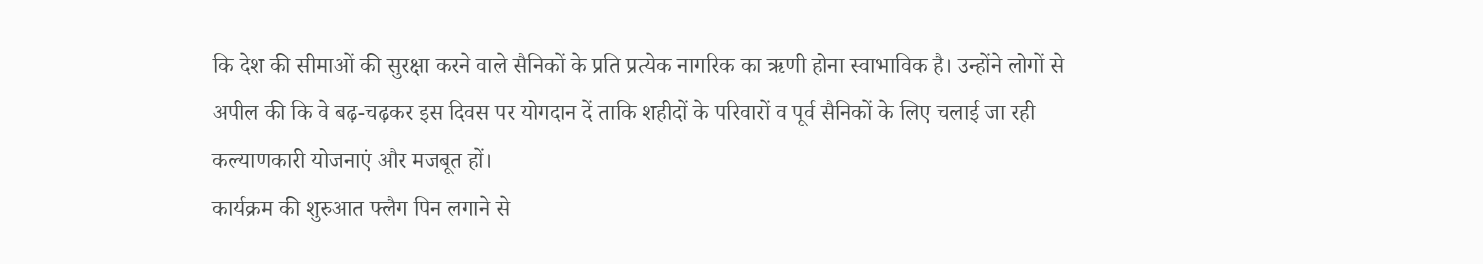कि देश की सीमाओं की सुरक्षा करने वाले सैनिकों के प्रति प्रत्येक नागरिक का ऋणी होना स्वाभाविक है। उन्होंने लोगों से अपील की कि वे बढ़-चढ़कर इस दिवस पर योगदान दें ताकि शहीदों के परिवारों व पूर्व सैनिकों के लिए चलाई जा रही कल्याणकारी योजनाएं और मजबूत हों।
कार्यक्रम की शुरुआत फ्लैग पिन लगाने से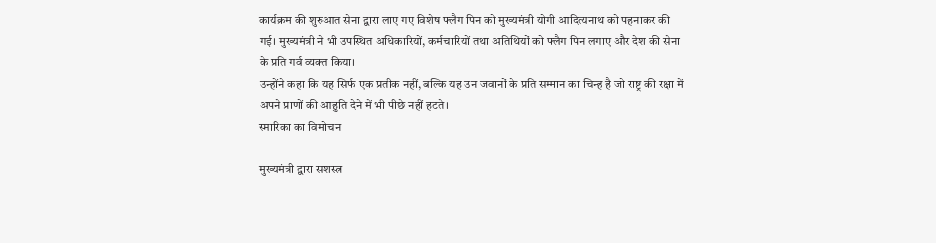कार्यक्रम की शुरुआत सेना द्वारा लाए गए विशेष फ्लैग पिन को मुख्यमंत्री योगी आदित्यनाथ को पहनाकर की गई। मुख्यमंत्री ने भी उपस्थित अधिकारियों, कर्मचारियों तथा अतिथियों को फ्लैग पिन लगाए और देश की सेना के प्रति गर्व व्यक्त किया।
उन्होंने कहा कि यह सिर्फ एक प्रतीक नहीं, बल्कि यह उन जवानों के प्रति सम्मान का चिन्ह है जो राष्ट्र की रक्षा में अपने प्राणों की आहुति देने में भी पीछे नहीं हटते।
स्मारिका का विमोचन

मुख्यमंत्री द्वारा सशस्त्र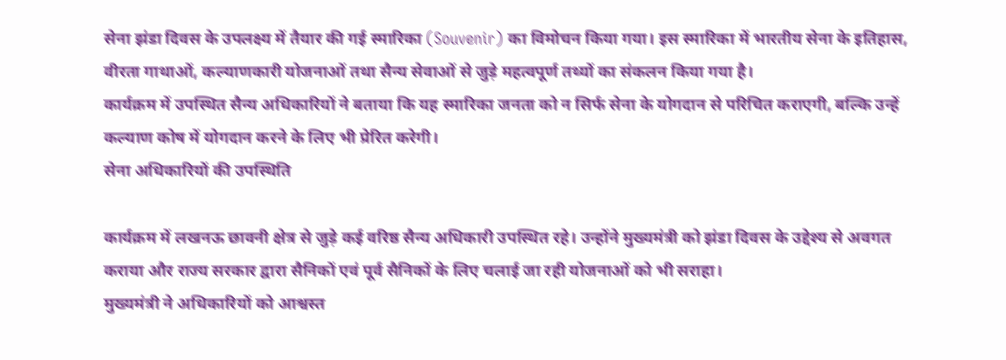सेना झंडा दिवस के उपलक्ष्य में तैयार की गई स्मारिका (Souvenir) का विमोचन किया गया। इस स्मारिका में भारतीय सेना के इतिहास, वीरता गाथाओं, कल्याणकारी योजनाओं तथा सैन्य सेवाओं से जुड़े महत्वपूर्ण तथ्यों का संकलन किया गया है।
कार्यक्रम में उपस्थित सैन्य अधिकारियों ने बताया कि यह स्मारिका जनता को न सिर्फ सेना के योगदान से परिचित कराएगी, बल्कि उन्हें कल्याण कोष में योगदान करने के लिए भी प्रेरित करेगी।
सेना अधिकारियों की उपस्थिति

कार्यक्रम में लखनऊ छावनी क्षेत्र से जुड़े कई वरिष्ठ सैन्य अधिकारी उपस्थित रहे। उन्होंने मुख्यमंत्री को झंडा दिवस के उद्देश्य से अवगत कराया और राज्य सरकार द्वारा सैनिकों एवं पूर्व सैनिकों के लिए चलाई जा रही योजनाओं को भी सराहा।
मुख्यमंत्री ने अधिकारियों को आश्वस्त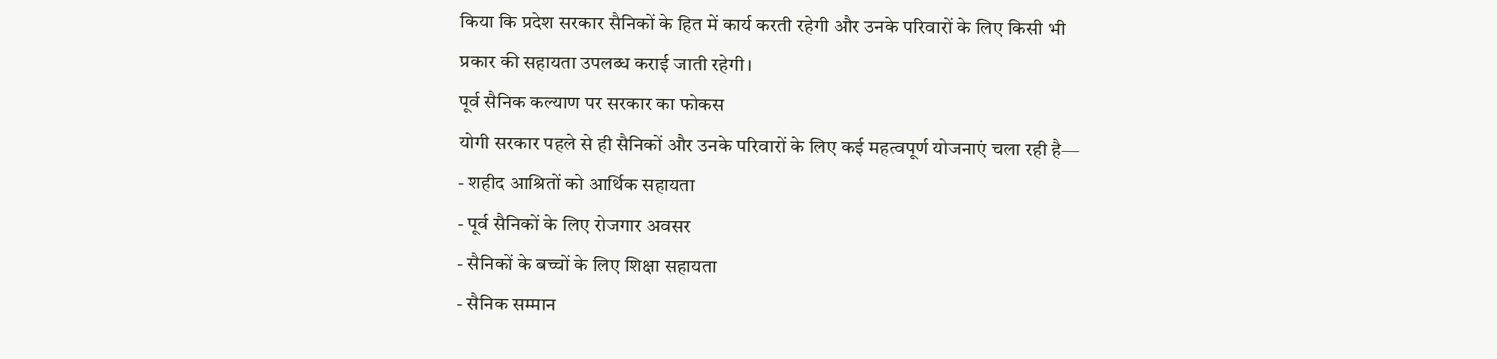किया कि प्रदेश सरकार सैनिकों के हित में कार्य करती रहेगी और उनके परिवारों के लिए किसी भी प्रकार की सहायता उपलब्ध कराई जाती रहेगी।
पूर्व सैनिक कल्याण पर सरकार का फोकस
योगी सरकार पहले से ही सैनिकों और उनके परिवारों के लिए कई महत्वपूर्ण योजनाएं चला रही है—
- शहीद आश्रितों को आर्थिक सहायता
- पूर्व सैनिकों के लिए रोजगार अवसर
- सैनिकों के बच्चों के लिए शिक्षा सहायता
- सैनिक सम्मान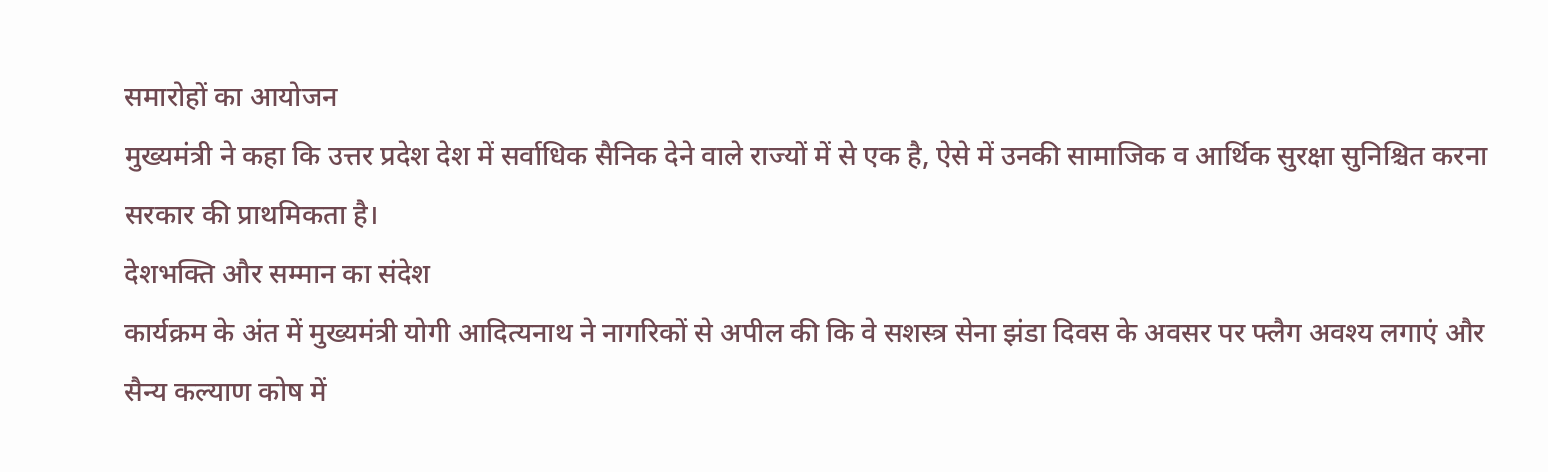समारोहों का आयोजन
मुख्यमंत्री ने कहा कि उत्तर प्रदेश देश में सर्वाधिक सैनिक देने वाले राज्यों में से एक है, ऐसे में उनकी सामाजिक व आर्थिक सुरक्षा सुनिश्चित करना सरकार की प्राथमिकता है।
देशभक्ति और सम्मान का संदेश
कार्यक्रम के अंत में मुख्यमंत्री योगी आदित्यनाथ ने नागरिकों से अपील की कि वे सशस्त्र सेना झंडा दिवस के अवसर पर फ्लैग अवश्य लगाएं और सैन्य कल्याण कोष में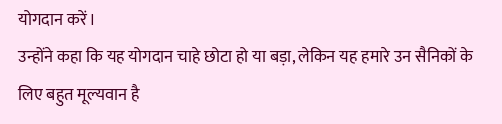योगदान करें।
उन्होंने कहा कि यह योगदान चाहे छोटा हो या बड़ा, लेकिन यह हमारे उन सैनिकों के लिए बहुत मूल्यवान है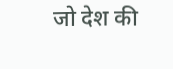जो देश की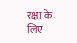रक्षा के लिए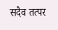सदैव तत्पर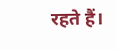रहते हैं।